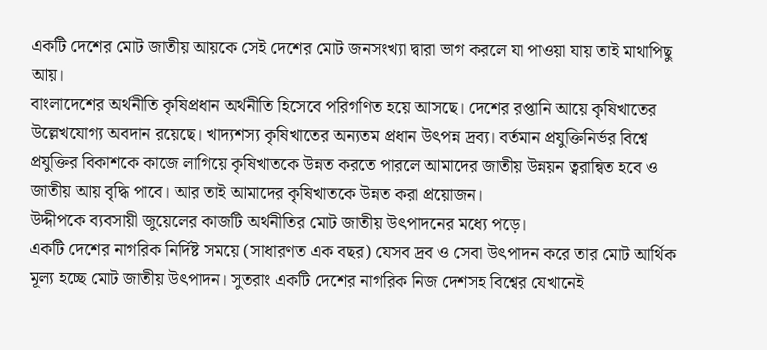একটি দেশের মোট জাতীয় আয়কে সেই দেশের মোট জনসংখ্যা দ্বারা ভাগ করলে যা পাওয়া যায় তাই মাথাপিছু আয়।
বাংলাদেশের অর্থনীতি কৃষিপ্রধান অর্থনীতি হিসেবে পরিগণিত হয়ে আসছে। দেশের রপ্তানি আয়ে কৃষিখাতের উল্লেখযোগ্য অবদান রয়েছে। খাদ্যশস্য কৃষিখাতের অন্যতম প্রধান উৎপন্ন দ্রব্য। বর্তমান প্রযুক্তিনির্ভর বিশ্বে প্রযুক্তির বিকাশকে কাজে লাগিয়ে কৃষিখাতকে উন্নত করতে পারলে আমাদের জাতীয় উন্নয়ন ত্বরান্বিত হবে ও জাতীয় আয় বৃদ্ধি পাবে। আর তাই আমাদের কৃষিখাতকে উন্নত করা প্রয়োজন।
উদ্দীপকে ব্যবসায়ী জুয়েলের কাজটি অর্থনীতির মোট জাতীয় উৎপাদনের মধ্যে পড়ে।
একটি দেশের নাগরিক নির্দিষ্ট সময়ে (সাধারণত এক বছর) যেসব দ্রব ও সেবা উৎপাদন করে তার মোট আর্থিক মূল্য হচ্ছে মোট জাতীয় উৎপাদন। সুতরাং একটি দেশের নাগরিক নিজ দেশসহ বিশ্বের যেখানেই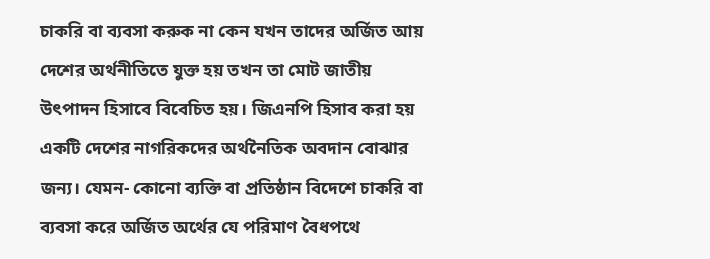চাকরি বা ব্যবসা করুক না কেন যখন তাদের অর্জিত আয় দেশের অর্থনীতিতে যুক্ত হয় তখন তা মোট জাতীয় উৎপাদন হিসাবে বিবেচিত হয়। জিএনপি হিসাব করা হয় একটি দেশের নাগরিকদের অর্থনৈতিক অবদান বোঝার জন্য। যেমন- কোনো ব্যক্তি বা প্রতিষ্ঠান বিদেশে চাকরি বা ব্যবসা করে অর্জিত অর্থের যে পরিমাণ বৈধপথে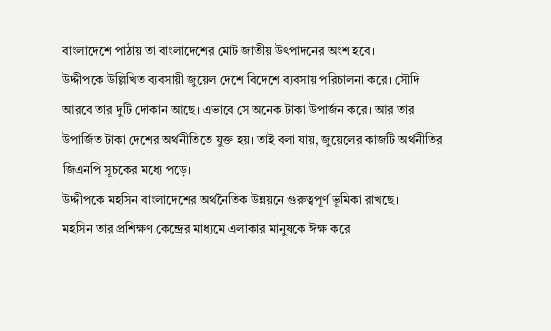বাংলাদেশে পাঠায় তা বাংলাদেশের মোট জাতীয় উৎপাদনের অংশ হবে।
উদ্দীপকে উল্লিখিত ব্যবসায়ী জুয়েল দেশে বিদেশে ব্যবসায় পরিচালনা করে। সৌদি আরবে তার দুটি দোকান আছে। এভাবে সে অনেক টাকা উপার্জন করে। আর তার উপার্জিত টাকা দেশের অর্থনীতিতে যুক্ত হয়। তাই বলা যায়, জুয়েলের কাজটি অর্থনীতির জিএনপি সূচকের মধ্যে পড়ে।
উদ্দীপকে মহসিন বাংলাদেশের অর্থনৈতিক উন্নয়নে গুরুত্বপূর্ণ ভূমিকা রাখছে।
মহসিন তার প্রশিক্ষণ কেন্দ্রের মাধ্যমে এলাকার মানুষকে ঈক্ষ করে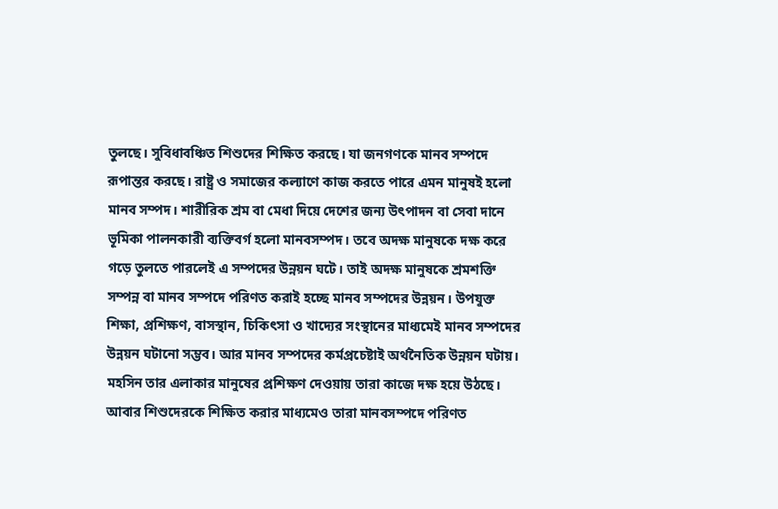তুলছে। সুবিধাবঞ্চিত শিশুদের শিক্ষিত করছে। যা জনগণকে মানব সম্পদে রূপান্তর করছে। রাষ্ট্র ও সমাজের কল্যাণে কাজ করতে পারে এমন মানুষই হলো মানব সম্পদ। শারীরিক শ্রম বা মেধা দিয়ে দেশের জন্য উৎপাদন বা সেবা দানে ভূমিকা পালনকারী ব্যক্তিবর্গ হলো মানবসম্পদ। তবে অদক্ষ মানুষকে দক্ষ করে গড়ে তুলতে পারলেই এ সম্পদের উন্নয়ন ঘটে। তাই অদক্ষ মানুষকে শ্রমশক্তি সম্পন্ন বা মানব সম্পদে পরিণত করাই হচ্ছে মানব সম্পদের উন্নয়ন। উপযুক্ত শিক্ষা, প্রশিক্ষণ, বাসস্থান, চিকিৎসা ও খাদ্যের সংস্থানের মাধ্যমেই মানব সম্পদের উন্নয়ন ঘটানো সম্ভব। আর মানব সম্পদের কর্মপ্রচেষ্টাই অর্থনৈতিক উন্নয়ন ঘটায়। মহসিন তার এলাকার মানুষের প্রশিক্ষণ দেওয়ায় তারা কাজে দক্ষ হয়ে উঠছে। আবার শিশুদেরকে শিক্ষিত করার মাধ্যমেও তারা মানবসম্পদে পরিণত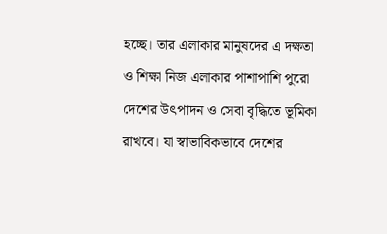হচ্ছে। তার এলাকার মানুষদের এ দক্ষতা ও শিক্ষা নিজ এলাকার পাশাপাশি পুরো দেশের উৎপাদন ও সেবা বৃদ্ধিতে ভূমিকা রাখবে। যা স্বাভাবিকভাবে দেশের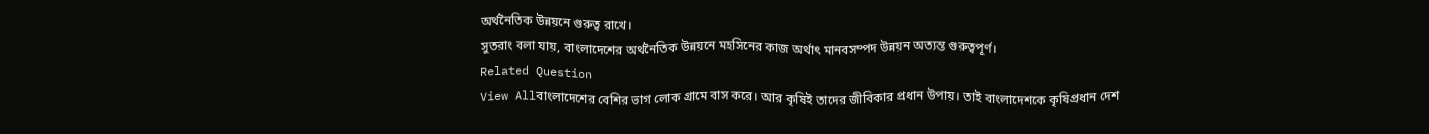অর্থনৈতিক উন্নয়নে গুরুত্ব রাখে।
সুতরাং বলা যায়, বাংলাদেশের অর্থনৈতিক উন্নয়নে মহসিনের কাজ অর্থাৎ মানবসম্পদ উন্নয়ন অত্যন্ত গুরুত্বপূর্ণ।
Related Question
View Allবাংলাদেশের বেশির ভাগ লোক গ্রামে বাস করে। আর কৃষিই তাদের জীবিকার প্রধান উপায়। তাই বাংলাদেশকে কৃষিপ্রধান দেশ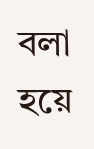বলা হয়ে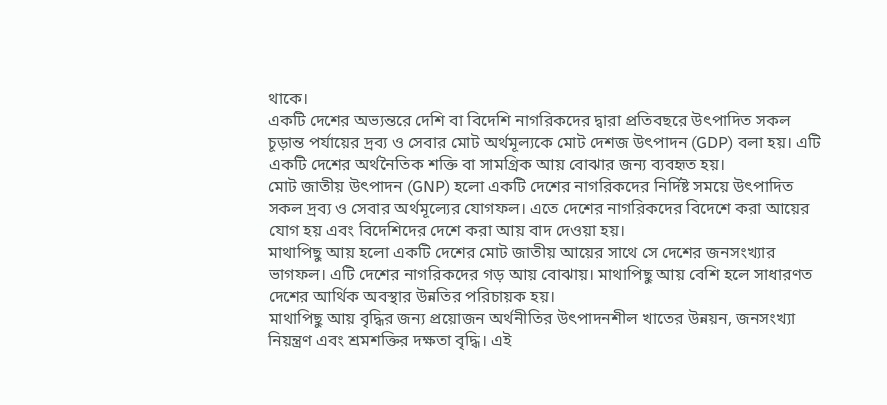থাকে।
একটি দেশের অভ্যন্তরে দেশি বা বিদেশি নাগরিকদের দ্বারা প্রতিবছরে উৎপাদিত সকল চূড়ান্ত পর্যায়ের দ্রব্য ও সেবার মোট অর্থমূল্যকে মোট দেশজ উৎপাদন (GDP) বলা হয়। এটি একটি দেশের অর্থনৈতিক শক্তি বা সামগ্রিক আয় বোঝার জন্য ব্যবহৃত হয়।
মোট জাতীয় উৎপাদন (GNP) হলো একটি দেশের নাগরিকদের নির্দিষ্ট সময়ে উৎপাদিত সকল দ্রব্য ও সেবার অর্থমূল্যের যোগফল। এতে দেশের নাগরিকদের বিদেশে করা আয়ের যোগ হয় এবং বিদেশিদের দেশে করা আয় বাদ দেওয়া হয়।
মাথাপিছু আয় হলো একটি দেশের মোট জাতীয় আয়ের সাথে সে দেশের জনসংখ্যার ভাগফল। এটি দেশের নাগরিকদের গড় আয় বোঝায়। মাথাপিছু আয় বেশি হলে সাধারণত দেশের আর্থিক অবস্থার উন্নতির পরিচায়ক হয়।
মাথাপিছু আয় বৃদ্ধির জন্য প্রয়োজন অর্থনীতির উৎপাদনশীল খাতের উন্নয়ন, জনসংখ্যা নিয়ন্ত্রণ এবং শ্রমশক্তির দক্ষতা বৃদ্ধি। এই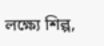লক্ষ্যে শিল্প,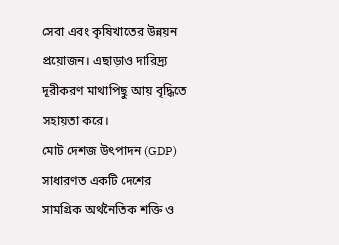সেবা এবং কৃষিখাতের উন্নয়ন প্রয়োজন। এছাড়াও দারিদ্র্য দূরীকরণ মাথাপিছু আয় বৃদ্ধিতে সহায়তা করে।
মোট দেশজ উৎপাদন (GDP) সাধারণত একটি দেশের সামগ্রিক অর্থনৈতিক শক্তি ও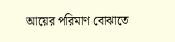আয়ের পরিমাণ বোঝাতে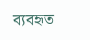ব্যবহৃত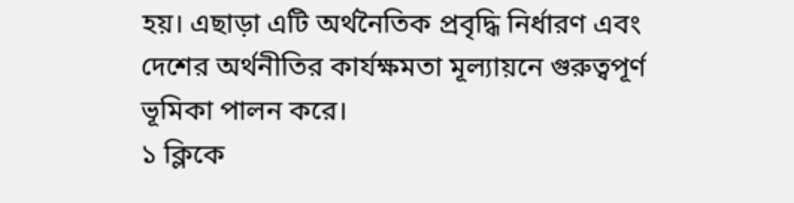হয়। এছাড়া এটি অর্থনৈতিক প্রবৃদ্ধি নির্ধারণ এবং দেশের অর্থনীতির কার্যক্ষমতা মূল্যায়নে গুরুত্বপূর্ণ ভূমিকা পালন করে।
১ ক্লিকে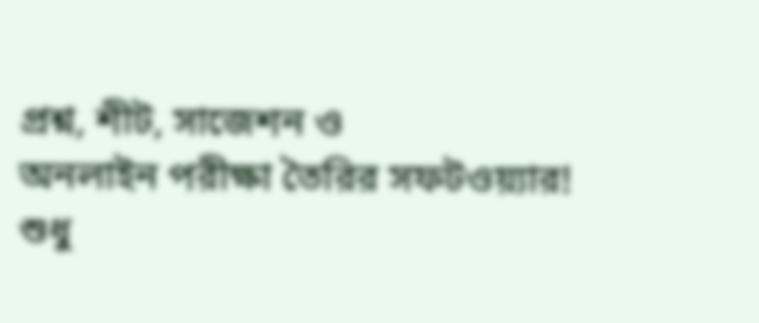প্রশ্ন, শীট, সাজেশন ও
অনলাইন পরীক্ষা তৈরির সফটওয়্যার!
শুধু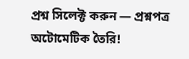প্রশ্ন সিলেক্ট করুন — প্রশ্নপত্র অটোমেটিক তৈরি!